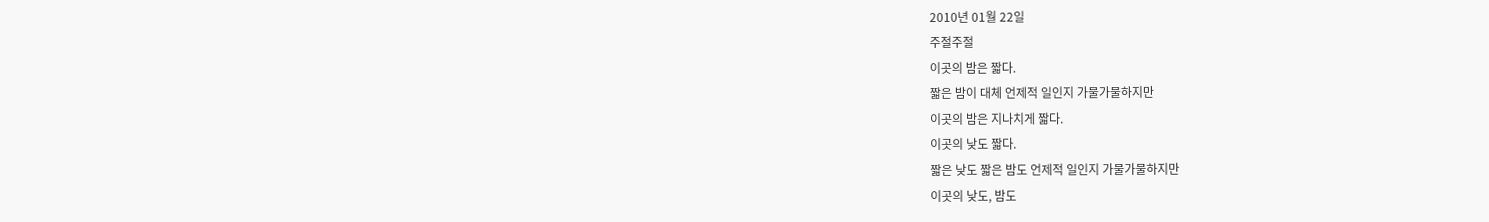2010년 01월 22일
주절주절
이곳의 밤은 짧다.
짧은 밤이 대체 언제적 일인지 가물가물하지만
이곳의 밤은 지나치게 짧다.
이곳의 낮도 짧다.
짧은 낮도 짧은 밤도 언제적 일인지 가물가물하지만
이곳의 낮도, 밤도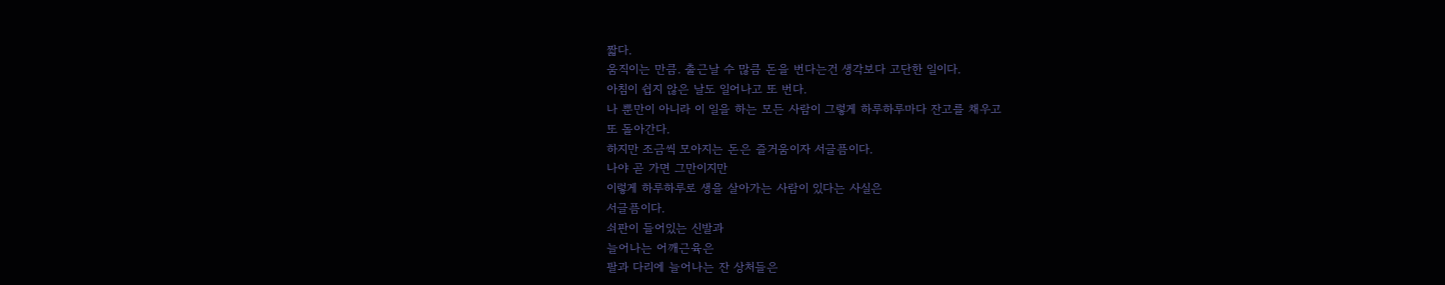짧다.
움직이는 만큼. 출근날 수 많큼 돈을 번다는건 생각보다 고단한 일이다.
아침이 쉽지 않은 날도 일어나고 또 번다.
나 뿐만이 아니라 이 일을 하는 모든 사람이 그렇게 하루하루마다 잔고를 채우고
또 돌아간다.
하지만 조금씩 모아지는 돈은 즐거움이자 서글픔이다.
나야 곧 가면 그만이지만
이렇게 하루하루로 생을 살아가는 사람이 있다는 사실은
서글픔이다.
쇠판이 들어있는 신발과
늘어나는 어깨근육은
팔과 다리에 늘어나는 잔 상처들은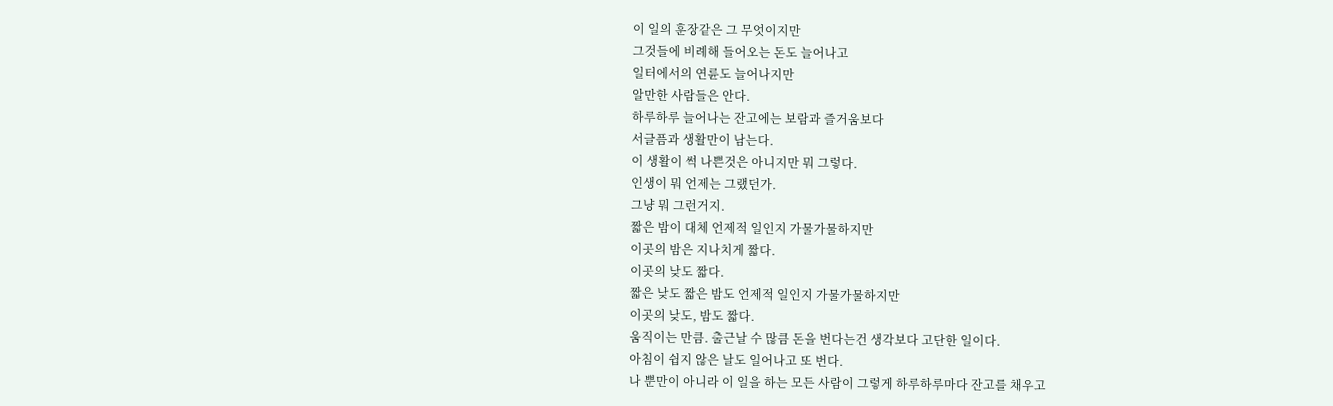이 일의 훈장같은 그 무엇이지만
그것들에 비례해 들어오는 돈도 늘어나고
일터에서의 연륜도 늘어나지만
알만한 사람들은 안다.
하루하루 늘어나는 잔고에는 보람과 즐거움보다
서글픔과 생활만이 남는다.
이 생활이 썩 나쁜것은 아니지만 뭐 그렇다.
인생이 뭐 언제는 그랬던가.
그냥 뭐 그런거지.
짧은 밤이 대체 언제적 일인지 가물가물하지만
이곳의 밤은 지나치게 짧다.
이곳의 낮도 짧다.
짧은 낮도 짧은 밤도 언제적 일인지 가물가물하지만
이곳의 낮도, 밤도 짧다.
움직이는 만큼. 출근날 수 많큼 돈을 번다는건 생각보다 고단한 일이다.
아침이 쉽지 않은 날도 일어나고 또 번다.
나 뿐만이 아니라 이 일을 하는 모든 사람이 그렇게 하루하루마다 잔고를 채우고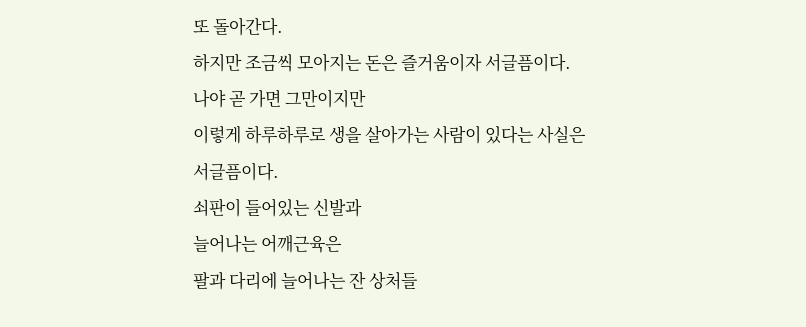또 돌아간다.
하지만 조금씩 모아지는 돈은 즐거움이자 서글픔이다.
나야 곧 가면 그만이지만
이렇게 하루하루로 생을 살아가는 사람이 있다는 사실은
서글픔이다.
쇠판이 들어있는 신발과
늘어나는 어깨근육은
팔과 다리에 늘어나는 잔 상처들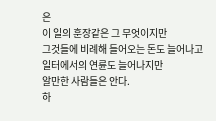은
이 일의 훈장같은 그 무엇이지만
그것들에 비례해 들어오는 돈도 늘어나고
일터에서의 연륜도 늘어나지만
알만한 사람들은 안다.
하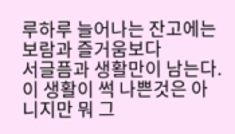루하루 늘어나는 잔고에는 보람과 즐거움보다
서글픔과 생활만이 남는다.
이 생활이 썩 나쁜것은 아니지만 뭐 그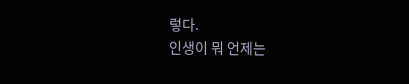렇다.
인생이 뭐 언제는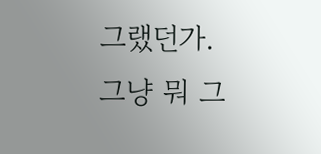그랬던가.
그냥 뭐 그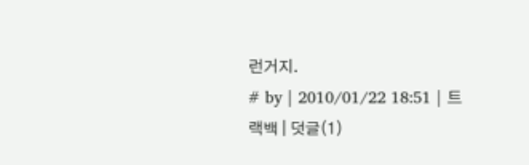런거지.
# by | 2010/01/22 18:51 | 트랙백 | 덧글(1)